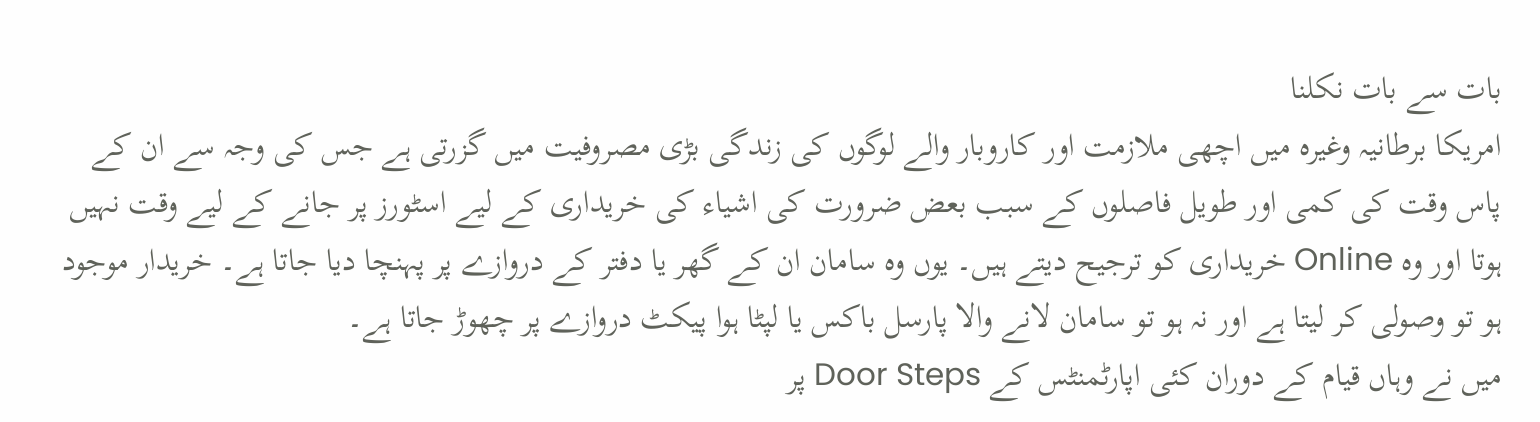بات سے بات نکلنا
امریکا برطانیہ وغیرہ میں اچھی ملازمت اور کاروبار والے لوگوں کی زندگی بڑی مصروفیت میں گزرتی ہے جس کی وجہ سے ان کے پاس وقت کی کمی اور طویل فاصلوں کے سبب بعض ضرورت کی اشیاء کی خریداری کے لیے اسٹورز پر جانے کے لیے وقت نہیں ہوتا اور وہ Online خریداری کو ترجیح دیتے ہیں۔ یوں وہ سامان ان کے گھر یا دفتر کے دروازے پر پہنچا دیا جاتا ہے۔ خریدار موجود ہو تو وصولی کر لیتا ہے اور نہ ہو تو سامان لانے والا پارسل باکس یا لپٹا ہوا پیکٹ دروازے پر چھوڑ جاتا ہے۔
میں نے وہاں قیام کے دوران کئی اپارٹمنٹس کے Door Steps پر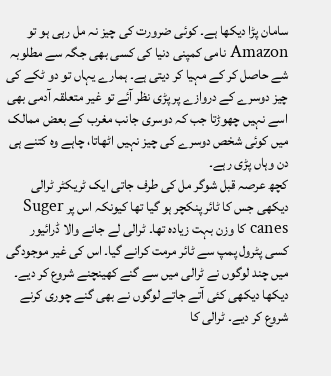سامان پڑا دیکھا ہے۔ کوئی ضرورت کی چیز نہ مل رہی ہو تو Amazon نامی کمپنی دنیا کی کسی بھی جگہ سے مطلوبہ شے حاصل کر کے مہیا کر دیتی ہے۔ ہمارے یہاں تو دو ٹکے کی چیز دوسرے کے دروازے پر پڑی نظر آئے تو غیر متعلقہ آدمی بھی اسے نہیں چھوڑتا جب کہ دوسری جانب مغرب کے بعض ممالک میں کوئی شخص دوسرے کی چیز نہیں اٹھاتا، چاہے وہ کتنے ہی دن وہاں پڑی رہے۔
کچھ عرصہ قبل شوگر مل کی طرف جاتی ایک ٹریکٹر ٹرالی دیکھی جس کا ٹائر پنکچر ہو گیا تھا کیونکہ اس پر Suger canes کا وزن بہت زیادہ تھا۔ ٹرالی لے جانے والا ڈرائیور کسی پٹرول پمپ سے ٹائر مرمت کرانے گیا۔ اس کی غیر موجودگی میں چند لوگوں نے ٹرالی میں سے گنے کھینچنے شروع کر دیے۔ دیکھا دیکھی کئی آتے جاتے لوگوں نے بھی گنے چوری کرنے شروع کر دیے۔ ٹرالی کا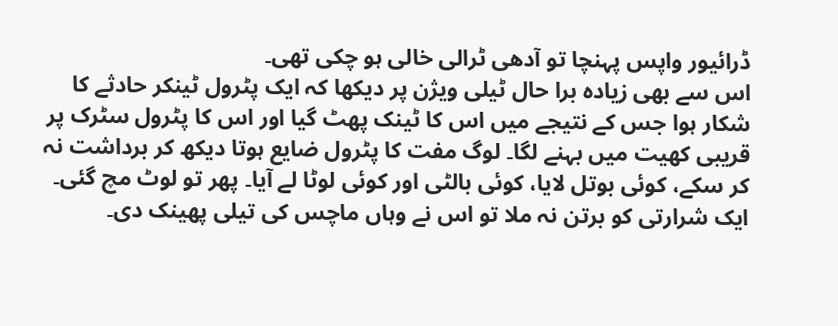ڈرائیور واپس پہنچا تو آدھی ٹرالی خالی ہو چکی تھی۔
اس سے بھی زیادہ برا حال ٹیلی ویژن پر دیکھا کہ ایک پٹرول ٹینکر حادثے کا شکار ہوا جس کے نتیجے میں اس کا ٹینک پھٹ گیا اور اس کا پٹرول سٹرک پر قریبی کھیت میں بہنے لگا۔ لوگ مفت کا پٹرول ضایع ہوتا دیکھ کر برداشت نہ کر سکے، کوئی بوتل لایا، کوئی بالٹی اور کوئی لوٹا لے آیا۔ پھر تو لوٹ مچ گئی۔ ایک شرارتی کو برتن نہ ملا تو اس نے وہاں ماچس کی تیلی پھینک دی۔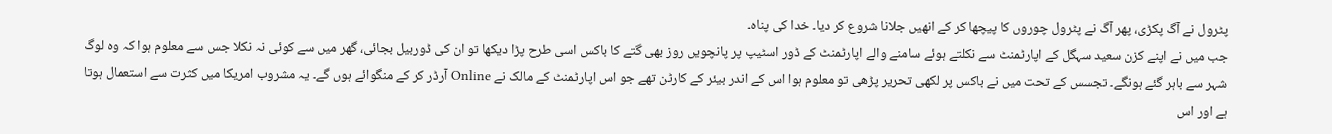پٹرول نے آگ پکڑی، پھر آگ نے پٹرول چوروں کا پیچھا کر کے انھیں جلانا شروع کر دیا۔ خدا کی پناہ۔
جب میں نے اپنے کزن سعید سہگل کے اپارٹمنٹ سے نکلتے ہوئے سامنے والے اپارٹمنٹ کے ڈور اسٹیپ پر پانچویں روز بھی گتے کا باکس اسی طرح پڑا دیکھا تو ان کی ڈوربیل بجائی، گھر میں سے کوئی نہ نکلا جس سے معلوم ہوا کہ وہ لوگ شہر سے باہر گئے ہونگے۔ تجسس کے تحت میں نے باکس پر لکھی تحریر پڑھی تو معلوم ہوا اس کے اندر بیئر کے کارٹن تھے جو اس اپارٹمنٹ کے مالک نے Online آرڈر کر کے منگوائے ہوں گے۔ یہ مشروب امریکا میں کثرت سے استعمال ہوتا ہے اور اس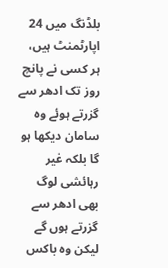بلڈنگ میں 24 اپارٹمنٹ ہیں، ہر کسی نے پانچ روز تک ادھر سے گزرتے ہوئے وہ سامان دیکھا ہو گا بلکہ غیر رہائشی لوگ بھی ادھر سے گزرتے ہوں گے لیکن وہ باکس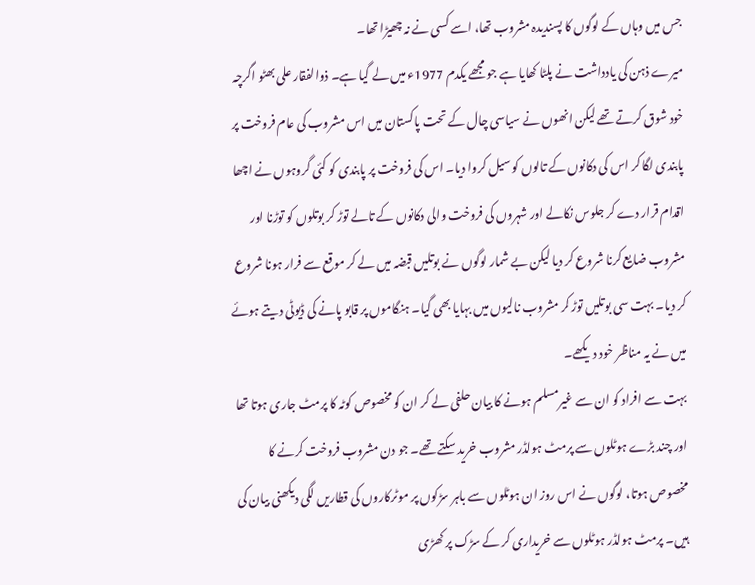جس میں وہاں کے لوگوں کا پسندیدہ مشروب تھا، اسے کسی نے نہ چھیڑا تھا۔
میرے ذہن کی یادداشت نے پلٹا کھایا ہے جو مجھے یکدم 1977ء میں لے گیا ہے۔ ذوالفقار علی بھٹو اگرچہ خود شوق کرتے تھے لیکن انھوں نے سیاسی چال کے تحت پاکستان میں اس مشروب کی عام فروخت پر پابندی لگا کر اس کی دکانوں کے تالوں کو سیل کروا دیا۔ اس کی فروخت پر پابندی کو کئی گروہوں نے اچھا اقدام قرار دے کر جلوس نکالے اور شہروں کی فروخت والی دکانوں کے تالے توڑ کر بوتلوں کو توڑنا اور مشروب ضایع کرنا شروع کر دیا لیکن بے شمار لوگوں نے بوتلیں قبضہ میں لے کر موقع سے فرار ہونا شروع کر دیا۔ بہت سی بوتلیں توڑ کر مشروب نالیوں میں بہایا بھی گیا۔ ہنگاموں پر قابو پانے کی ڈیوٹی دیتے ہوئے میں نے یہ مناظر خود دیکھے۔
بہت سے افراد کو ان سے غیرمسلم ہونے کا بیان حلفی لے کر ان کو مخصوص کوٹہ کا پرمٹ جاری ہوتا تھا اور چند بڑے ہوٹلوں سے پرمٹ ہولڈر مشروب خرید سکتے تھے۔ جو دن مشروب فروخت کرنے کا مخصوص ہوتا، لوگوں نے اس روز ان ہوٹلوں سے باہر سڑکوں پر موٹرکاروں کی قطاریں لگی دیکھنی بیان کی ہیں۔ پرمٹ ہولڈر ہوٹلوں سے خریداری کر کے سڑک پر کھڑی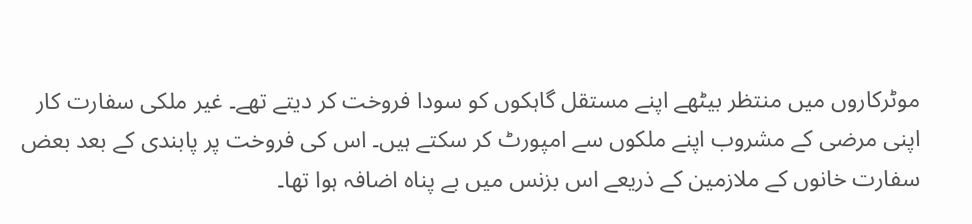موٹرکاروں میں منتظر بیٹھے اپنے مستقل گاہکوں کو سودا فروخت کر دیتے تھے۔ غیر ملکی سفارت کار اپنی مرضی کے مشروب اپنے ملکوں سے امپورٹ کر سکتے ہیں۔ اس کی فروخت پر پابندی کے بعد بعض سفارت خانوں کے ملازمین کے ذریعے اس بزنس میں بے پناہ اضافہ ہوا تھا۔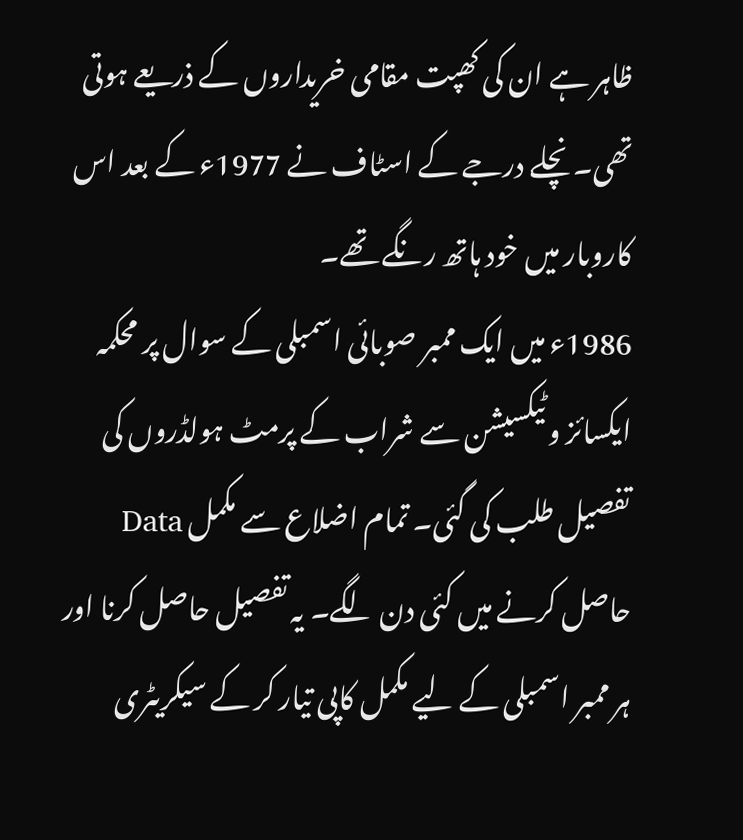ظاہر ہے ان کی کھپت مقامی خریداروں کے ذریعے ہوتی تھی۔ نچلے درجے کے اسٹاف نے 1977ء کے بعد اس کاروبار میں خود ہاتھ رنگے تھے۔
1986ء میں ایک ممبر صوبائی اسمبلی کے سوال پر محکمہ ایکسائز و ٹیکسیشن سے شراب کے پرمٹ ہولڈروں کی تفصیل طلب کی گئی۔ تمام اضلاع سے مکمل Data حاصل کرنے میں کئی دن لگے۔ یہ تفصیل حاصل کرنا اور ہر ممبر اسمبلی کے لیے مکمل کاپی تیار کر کے سیکریٹری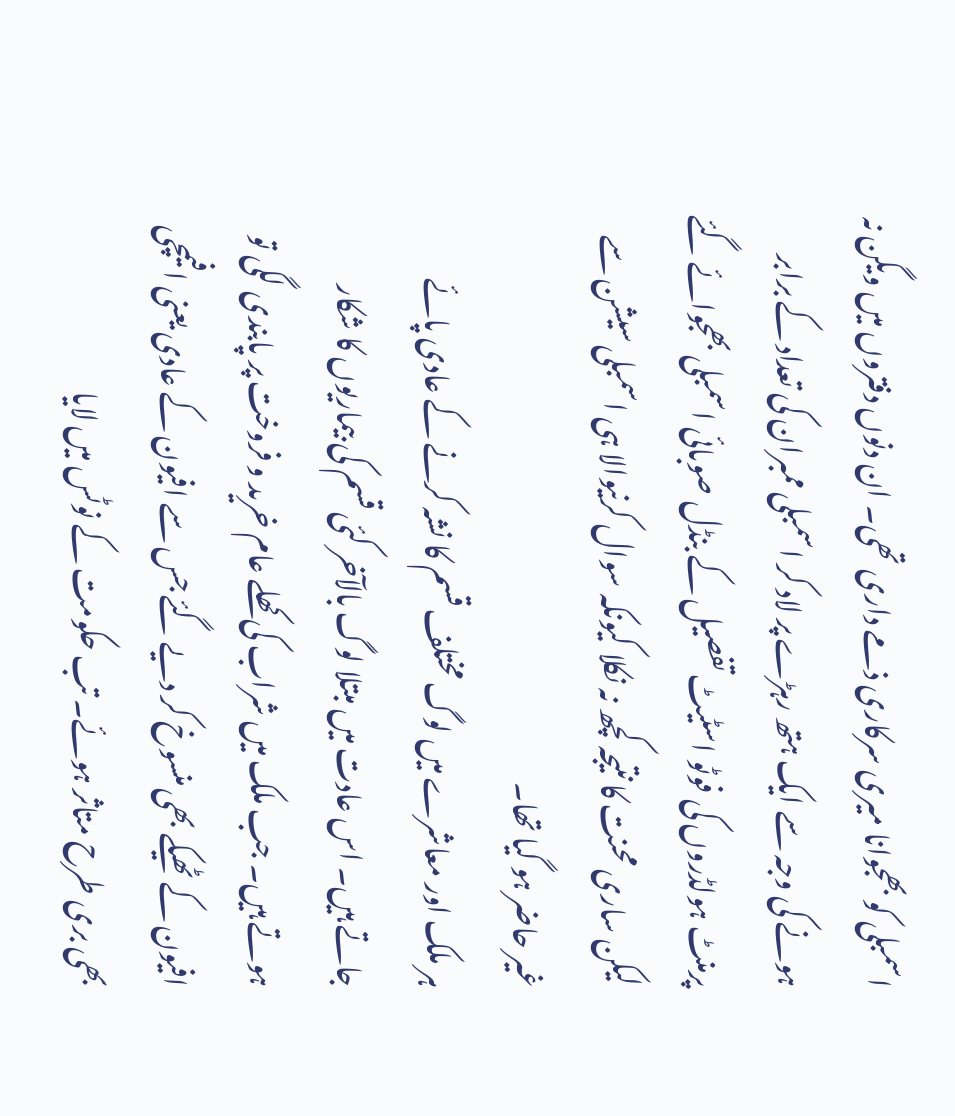اسمبلی کو بھجوانا میری سرکاری ذمے داری تھی۔ ان دنوں دفتروں میں ویگن نہ ہونے کی وجہ سے ایک ہتھ رہڑے پر لاد کر اسمبلی ممبران کی تعداد کے برابر پرمنٹ ہولڈروں کی فوٹو اسٹیٹ تفصیل کے بنڈل صوبائی اسمبلی بھجوائے گئے لیکن ساری محنت کا نتیجہ کچھ نہ نکلا کیونکہ سوال کرنیوالا ہی اسمبلی سیشن سے غیر حاضر ہو گیا تھا۔
ہر ملک اور معاشرے میں لوگ مختلف قسم کا نشہ کرنے کے عادی پائے جاتے ہیں۔ اس عادت میں مبتلا لوگ بالآخر کئی قسم کی بیماریوں کا شکار ہوتے ہیں۔ جب ملک میں شراب کی کھلے عام خرید و فروخت پر پابندی لگی تو افیون کے ٹھیکے بھی منسوخ کر دیے گئے جس سے افیون کے عادی یعنی افیمچی بھی بری طرح متاثر ہوئے۔ تب حکومت کے نوٹس میں لایا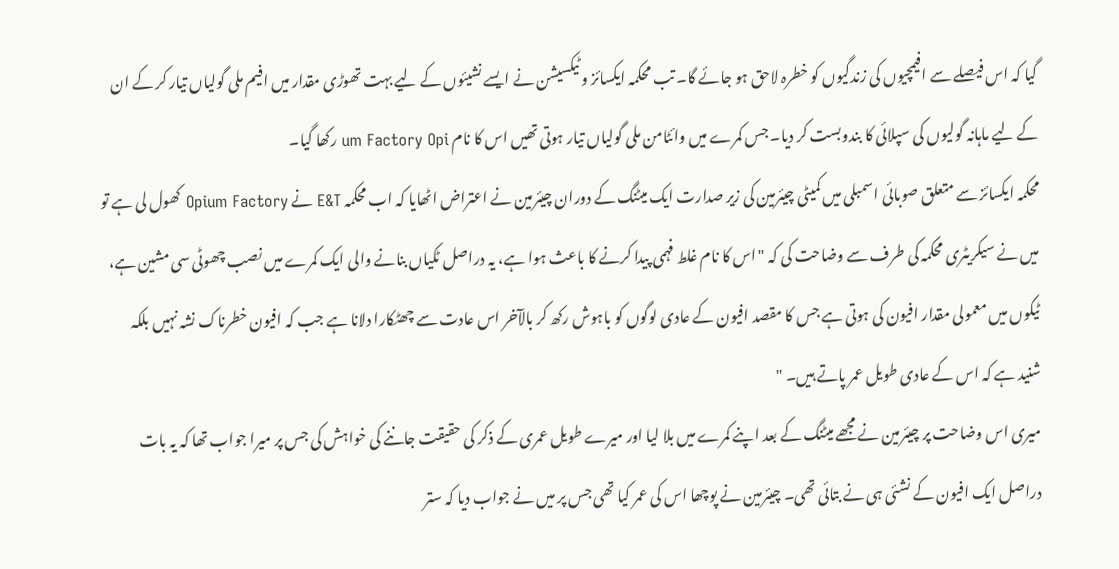گیا کہ اس فیصلے سے افیمچیوں کی زندگیوں کو خطرہ لاحق ہو جائے گا۔ تب محکمہ ایکسائز و ٹیکسیشن نے ایسے نشیئوں کے لیے بہت تھوڑی مقدار میں افیم ملی گولیاں تیار کر کے ان کے لیے ماہانہ گولیوں کی سپلائی کا بندوبست کر دیا۔ جس کمرے میں وائٹامن ملی گولیاں تیار ہوتی تھیں اس کا نام um Factory Opi رکھا گیا۔
محکمہ ایکسائز سے متعلق صوبائی اسمبلی میں کمیٹی چیئرمین کی زیر صدارت ایک میٹنگ کے دوران چیئرمین نے اعتراض اٹھایا کہ اب محکمہ E&T نے Opium Factory کھول لی ہے تو میں نے سیکریٹری محکمہ کی طرف سے وضاحت کی کہ "اس کا نام غلط فہمی پیدا کرنے کا باعث ہوا ہے، یہ دراصل ٹکیاں بنانے والی ایک کمرے میں نصب چھوٹی سی مشین ہے، ٹیکوں میں معمولی مقدار افیون کی ہوتی ہے جس کا مقصد افیون کے عادی لوگوں کو باہوش رکھ کر بالآخر اس عادت سے چھٹکارا دلانا ہے جب کہ افیون خطرناک نشہ نہیں بلکہ شنید ہے کہ اس کے عادی طویل عمر پاتے ہیں۔ "
میری اس وضاحت پر چیئرمین نے مجھے میٹنگ کے بعد اپنے کمرے میں بلا لیا اور میرے طویل عمری کے ذکر کی حقیقت جاننے کی خواہش کی جس پر میرا جواب تھا کہ یہ بات دراصل ایک افیون کے نشئی ہی نے بتائی تھی۔ چیئرمین نے پوچھا اس کی عمر کیا تھی جس پر میں نے جواب دیا کہ ستر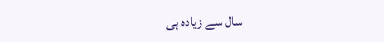سال سے زیادہ ہی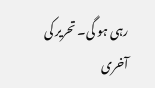رہی ہو گی۔ تحریر کی آخری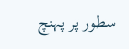سطور پر پہنچ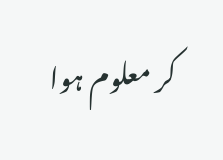کر معلوم ہوا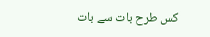کس طرح بات سے بات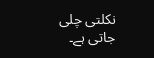نکلتی چلی جاتی ہے۔